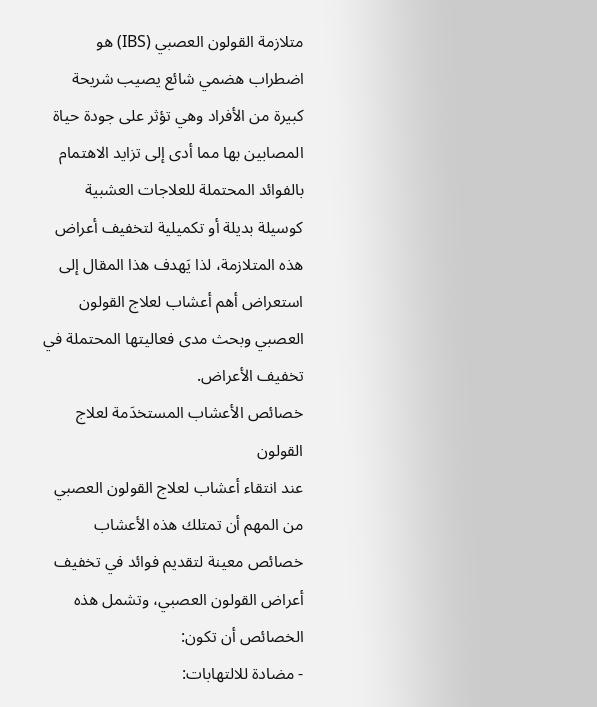متلازمة القولون العصبي (IBS) هو اضطراب هضمي شائع يصيب شريحة كبيرة من الأفراد وهي تؤثر على جودة حياة المصابين بها مما أدى إلى تزايد الاهتمام بالفوائد المحتملة للعلاجات العشبية كوسيلة بديلة أو تكميلية لتخفيف أعراض هذه المتلازمة، لذا يَهدف هذا المقال إلى استعراض أهم أعشاب لعلاج القولون العصبي وبحث مدى فعاليتها المحتملة في تخفيف الأعراض.
خصائص الأعشاب المستخدَمة لعلاج القولون
عند انتقاء أعشاب لعلاج القولون العصبي من المهم أن تمتلك هذه الأعشاب خصائص معينة لتقديم فوائد في تخفيف أعراض القولون العصبي، وتشمل هذه الخصائص أن تكون:
- مضادة للالتهابات: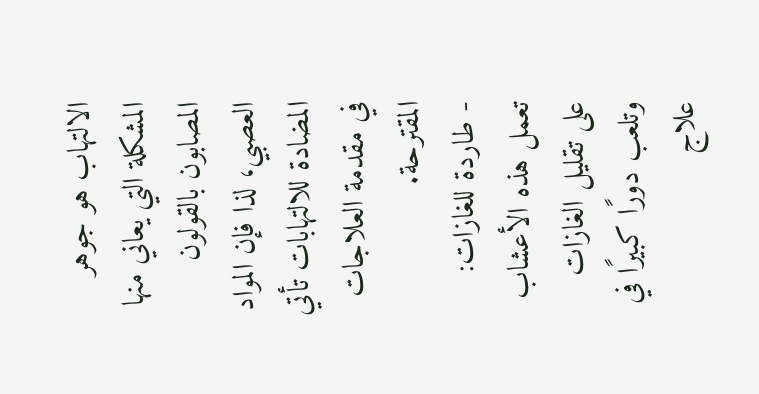الالتهاب هو جوهر المشكلة التي يعاني منها المصابون بالقولون العصبي، لذا فإن المواد المضادة للالتهابات تأتي في مقدمة العلاجات المقترحة.
- طاردة للغازات: تعمل هذه الأعشاب على تقليل الغازات وتلعب دورًا كبيرًا في علاج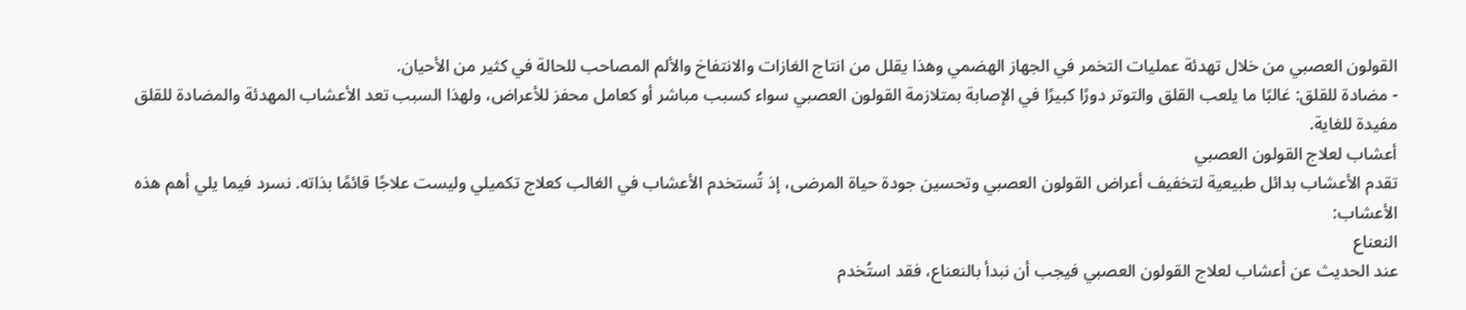القولون العصبي من خلال تهدئة عمليات التخمر في الجهاز الهضمي وهذا يقلل من انتاج الغازات والانتفاخ والألم المصاحب للحالة في كثير من الأحيان.
- مضادة للقلق: غالبًا ما يلعب القلق والتوتر دورًا كبيرًا في الإصابة بمتلازمة القولون العصبي سواء كسبب مباشر أو كعامل محفز للأعراض، ولهذا السبب تعد الأعشاب المهدئة والمضادة للقلق مفيدة للغاية.
أعشاب لعلاج القولون العصبي
تقدم الأعشاب بدائل طبيعية لتخفيف أعراض القولون العصبي وتحسين جودة حياة المرضى، إذ تُستخدم الأعشاب في الغالب كعلاج تكميلي وليست علاجًا قائمًا بذاته. نسرد فيما يلي أهم هذه الأعشاب:
النعناع
عند الحديث عن أعشاب لعلاج القولون العصبي فيجب أن نبدأ بالنعناع، فقد استُخدم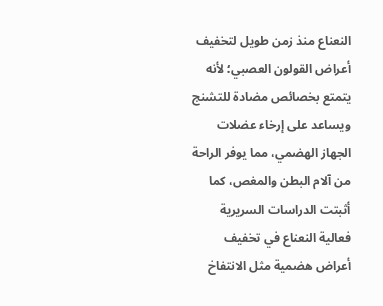النعناع منذ زمن طويل لتخفيف أعراض القولون العصبي؛ لأنه يتمتع بخصائص مضادة للتشنج ويساعد على إرخاء عضلات الجهاز الهضمي، مما يوفر الراحة من آلام البطن والمغص، كما أثبتت الدراسات السريرية فعالية النعناع في تخفيف أعراض هضمية مثل الانتفاخ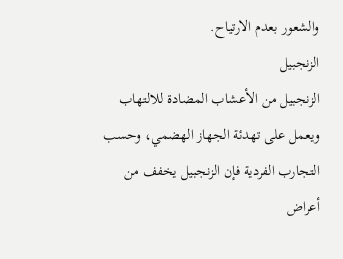والشعور بعدم الارتياح.
الزنجبيل
الزنجبيل من الأعشاب المضادة للالتهاب ويعمل على تهدئة الجهاز الهضمي، وحسب التجارب الفردية فإن الزنجبيل يخفف من أعراض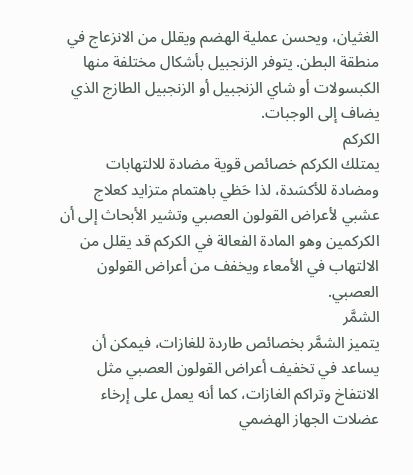الغثيان، ويحسن عملية الهضم ويقلل من الانزعاج في منطقة البطن. يتوفر الزنجبيل بأشكال مختلفة منها الكبسولات أو شاي الزنجبيل أو الزنجبيل الطازج الذي يضاف إلى الوجبات.
الكركم
يمتلك الكركم خصائص قوية مضادة للالتهابات ومضادة للأكسَدة، لذا حَظي باهتمام متزايد كعلاج عشبي لأعراض القولون العصبي وتشير الأبحاث إلى أن الكركمين وهو المادة الفعالة في الكركم قد يقلل من الالتهاب في الأمعاء ويخفف من أعراض القولون العصبي.
الشمَّر
يتميز الشمَّر بخصائص طاردة للغازات، فيمكن أن يساعد في تخفيف أعراض القولون العصبي مثل الانتفاخ وتراكم الغازات، كما أنه يعمل على إرخاء عضلات الجهاز الهضمي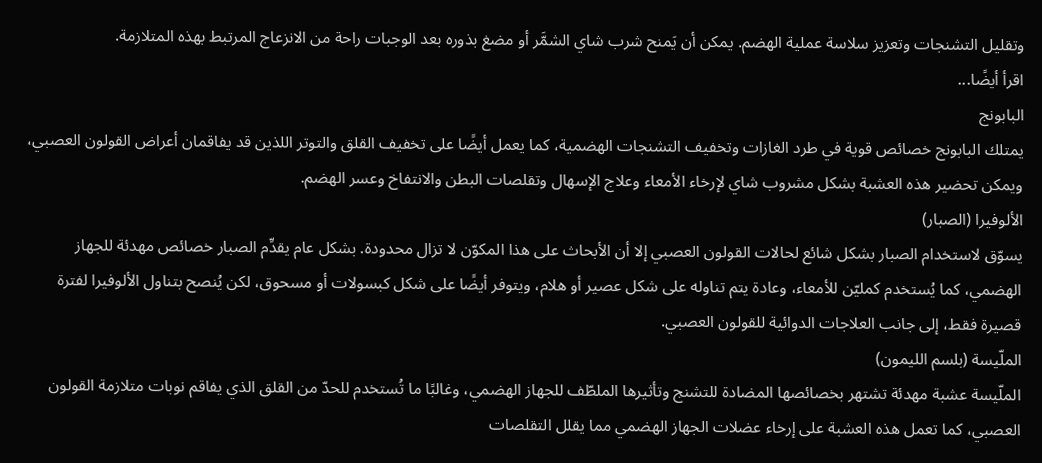وتقليل التشنجات وتعزيز سلاسة عملية الهضم. يمكن أن يَمنح شرب شاي الشمَّر أو مضغ بذوره بعد الوجبات راحة من الانزعاج المرتبط بهذه المتلازمة.
اقرأ أيضًا...
البابونج
يمتلك البابونج خصائص قوية في طرد الغازات وتخفيف التشنجات الهضمية، كما يعمل أيضًا على تخفيف القلق والتوتر اللذين قد يفاقمان أعراض القولون العصبي، ويمكن تحضير هذه العشبة بشكل مشروب شاي لإرخاء الأمعاء وعلاج الإسهال وتقلصات البطن والانتفاخ وعسر الهضم.
الألوفيرا (الصبار)
يسوّق لاستخدام الصبار بشكل شائع لحالات القولون العصبي إلا أن الأبحاث على هذا المكوّن لا تزال محدودة. بشكل عام يقدِّم الصبار خصائص مهدئة للجهاز الهضمي، كما يُستخدم كمليّن للأمعاء، وعادة يتم تناوله على شكل عصير أو هلام، ويتوفر أيضًا على شكل كبسولات أو مسحوق، لكن يُنصح بتناول الألوفيرا لفترة قصيرة فقط، إلى جانب العلاجات الدوائية للقولون العصبي.
الملّيسة (بلسم الليمون)
الملّيسة عشبة مهدئة تشتهر بخصائصها المضادة للتشنج وتأثيرها الملطّف للجهاز الهضمي، وغالبًا ما تُستخدم للحدّ من القلق الذي يفاقم نوبات متلازمة القولون العصبي، كما تعمل هذه العشبة على إرخاء عضلات الجهاز الهضمي مما يقلل التقلصات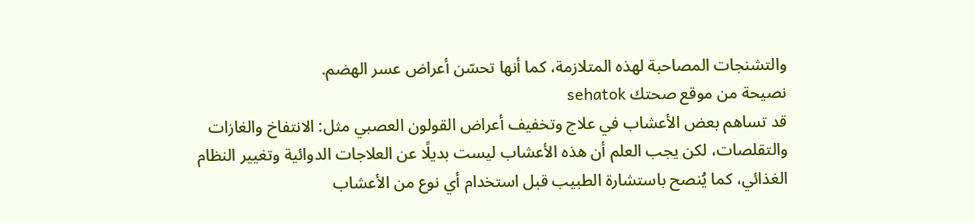والتشنجات المصاحبة لهذه المتلازمة، كما أنها تحسّن أعراض عسر الهضم.
نصيحة من موقع صحتك sehatok
قد تساهم بعض الأعشاب في علاج وتخفيف أعراض القولون العصبي مثل: الانتفاخ والغازات والتقلصات، لكن يجب العلم أن هذه الأعشاب ليست بديلًا عن العلاجات الدوائية وتغيير النظام الغذائي، كما يُنصح باستشارة الطبيب قبل استخدام أي نوع من الأعشاب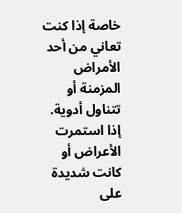خاصة إذا كنت تعاني من أحد الأمراض المزمنة أو تتناول أدوية. إذا استمرت الأعراض أو كانت شديدة على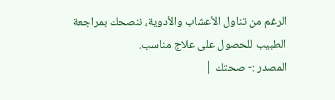الرغم من تناول الأعشاب والأدوية، ننصحك بمراجعة الطبيب للحصول على علاج مناسب.
المصدر :- صحتك |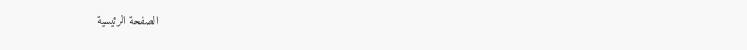الصفحة الرئيسية